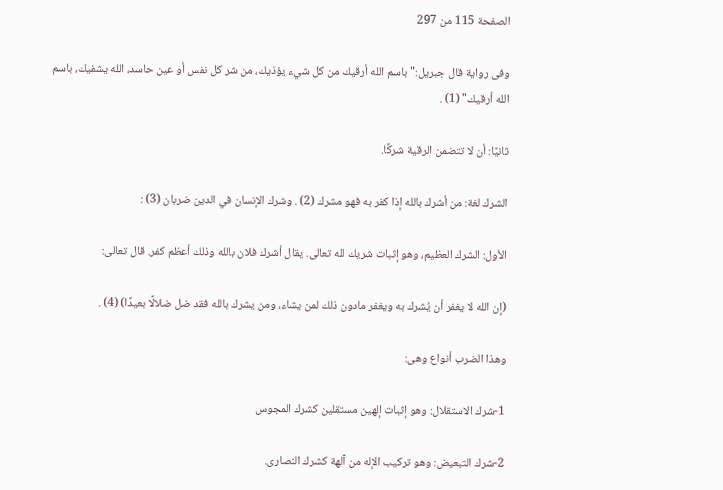الصفحة 115 من 297

وفى رواية قال جبريل:"باسم الله أرقيك من كل شيء يؤذيك، من شر كل نفس أو عين حاسد، الله يشفيك، باسم الله أرقيك" (1) .

ثانيًا: أن لا تتضمن الرقية شركًا.

الشرك لغة: من أشرك بالله إذا كفر به فهو مشرك (2) . وشرك الإنسان في الدين ضربان (3) :

الأول: الشرك العظيم، وهو إثبات شريك لله تعالى. يقال أشرك فلان بالله وذلك أعظم كفر. قال تعالى:

(إن الله لا يغفر أن يُشرك به ويغفر مادون ذلك لمن يشاء، ومن يشرك بالله فقد ضل ضلالًا بعيدًا) (4) .

وهذا الضرب أنواع وهى:

1-شرك الاستقلال: وهو إثبات إلهين مستقلين كشرك المجوس

2-شرك التبعيض: وهو تركيب الإله من آلهة كشرك النصارى.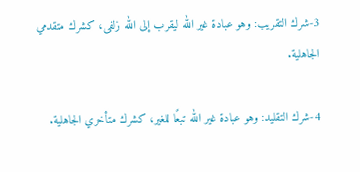3-شرك التقريب: وهو عبادة غير الله ليقرب إلى الله زلفى، كشرك متقدمي الجاهلية.

4-شرك التقليد: وهو عبادة غير الله تبعًا للغير، كشرك متأخري الجاهلية.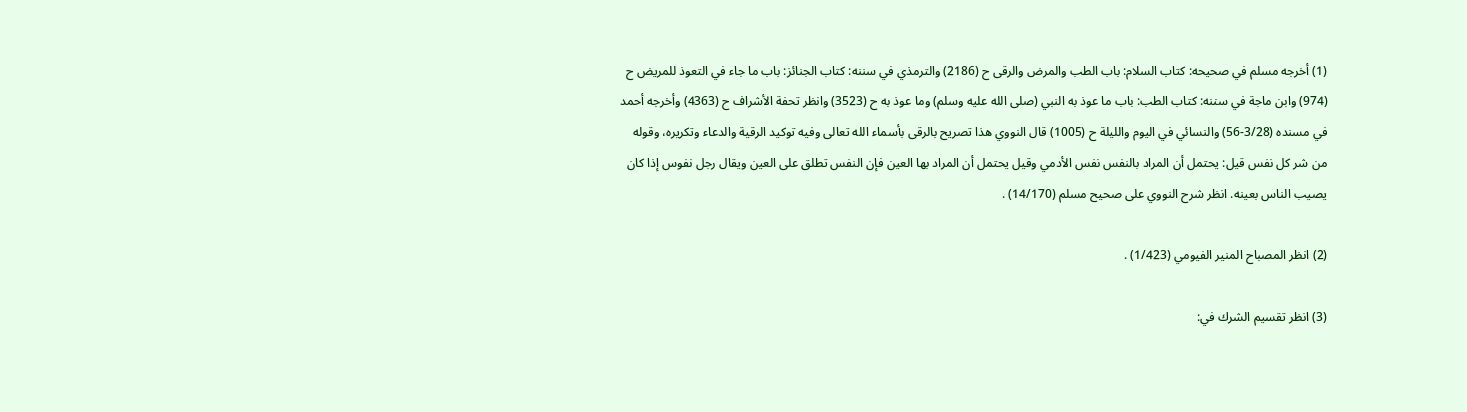(1) أخرجه مسلم في صحيحه: كتاب السلام: باب الطب والمرض والرقى ح (2186) والترمذي في سننه: كتاب الجنائز: باب ما جاء في التعوذ للمريض ح (974) وابن ماجة في سننه: كتاب الطب: باب ما عوذ به النبي (صلى الله عليه وسلم) وما عوذ به ح (3523) وانظر تحفة الأشراف ح (4363) وأخرجه أحمد في مسنده (3/28-56) والنسائي في اليوم والليلة ح (1005) قال النووي هذا تصريح بالرقى بأسماء الله تعالى وفيه توكيد الرقية والدعاء وتكريره، وقوله من شر كل نفس قيل: يحتمل أن المراد بالنفس نفس الأدمي وقيل يحتمل أن المراد بها العين فإن النفس تطلق على العين ويقال رجل نفوس إذا كان يصيب الناس بعينه. انظر شرح النووي على صحيح مسلم (14/170) .

(2) انظر المصباح المنير الفيومي (1/423) .

(3) انظر تقسيم الشرك في: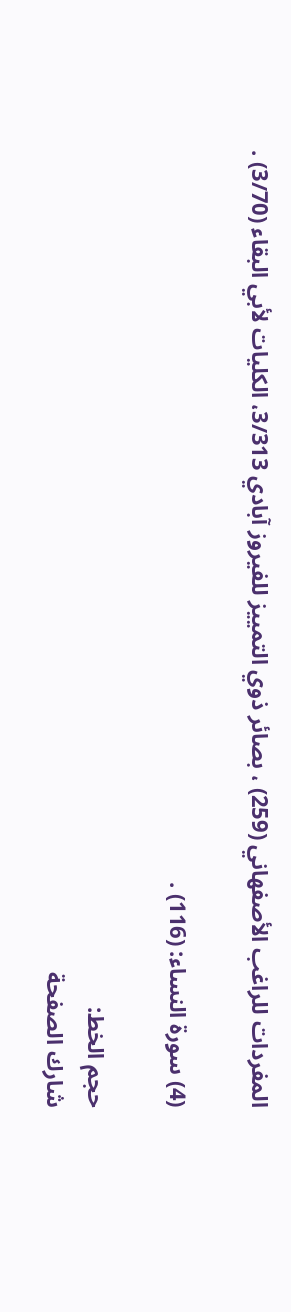المفردات للراغب الأصفهاني (259) ، بصائر ذوي التمييز للفيروز آبادي 3/313، الكليات لأبي البقاء (3/70) .

(4) سورة النساء: (116) .

حجم الخط:
شارك الصفحة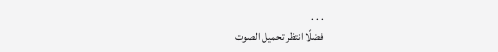. . .
فضلًا انتظر تحميل الصوت